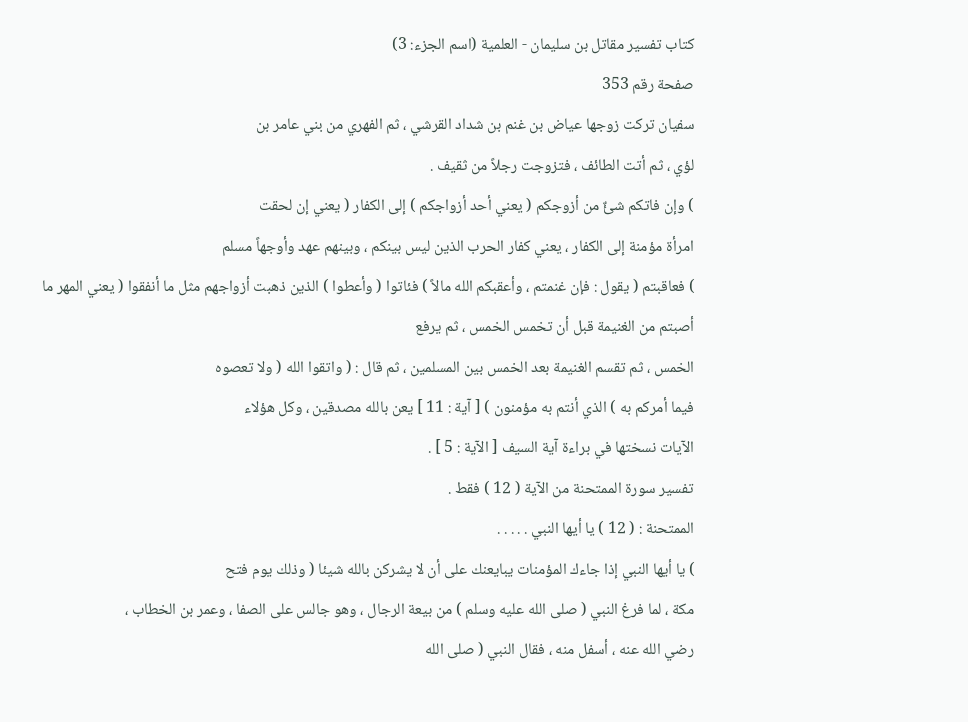كتاب تفسير مقاتل بن سليمان - العلمية (اسم الجزء: 3)
صفحة رقم 353
سفيان تركت زوجها عياض بن غنم بن شداد القرشي ، ثم الفهري من بني عامر بن
لؤي ، ثم أتت الطائف ، فتزوجت رجلاً من ثقيف .
) وإن فاتكم شئٌ من أزوجكم ( يعني أحد أزواجكم ) إلى الكفار ( يعني إن لحقت
امرأة مؤمنة إلى الكفار ، يعني كفار الحرب الذين ليس بينكم ، وبينهم عهد وأوجهاً مسلم
) فعاقبتم ( يقول : فإن غنمتم ، وأعقبكم الله مالاً ) فئاتوا ( وأعطوا ) الذين ذهبت أزواجهم مثل ما أنفقوا ( يعني المهر ما أصبتم من الغنيمة قبل أن تخمس الخمس ، ثم يرفع
الخمس ، ثم تقسم الغنيمة بعد الخمس بين المسلمين ، ثم قال : ( واتقوا الله ( ولا تعصوه
فيما أمركم به ) الذي أنتم به مؤمنون ) [ آية : 11 ] يعن بالله مصدقين ، وكل هؤلاء
الآيات نسختها في براءة آية السيف [ الآية : 5 ] .
تفسير سورة الممتحنة من الآية ( 12 ) فقط .
الممتحنة : ( 12 ) يا أيها النبي . . . . .
) يا أيها النبي إذا جاءك المؤمنات يبايعنك على أن لا يشركن بالله شيئا ( وذلك يوم فتح
مكة ، لما فرغ النبي ( صلى الله عليه وسلم ) من بيعة الرجال ، وهو جالس على الصفا ، وعمر بن الخطاب ،
رضي الله عنه ، أسفل منه ، فقال النبي ( صلى الله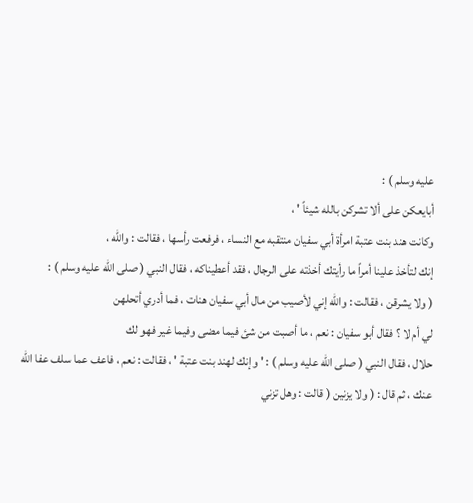عليه وسلم ) :
أبايعكن على ألا تشركن بالله شيئاً ' ،
وكانت هند بنت عتبة امرأة أبي سفيان منتقبه مع النساء ، فرفعت رأسها ، فقالت : والله ،
إنك لتأخذ علينا أمراً ما رأيتك أخذته على الرجال ، فقد أعطيناكه ، فقال النبي ( صلى الله عليه وسلم ) :
( ولا يشرقن ، فقالت : والله إني لأصيب من مال أبي سفيان هنات ، فما أدري أتحلهن
لي أم لا ؟ فقال أبو سفيان : نعم ، ما أصبت من شئ فيما مضى وفيما غير فهو لك
حلال ، فقال النبي ( صلى الله عليه وسلم ) : ' وإنك لهند بنت عتبة ' ، فقالت : نعم ، فاعف عما سلف عفا الله
عنك ، ثم قال : ( ولا يزنين ( قالت : وهل تزني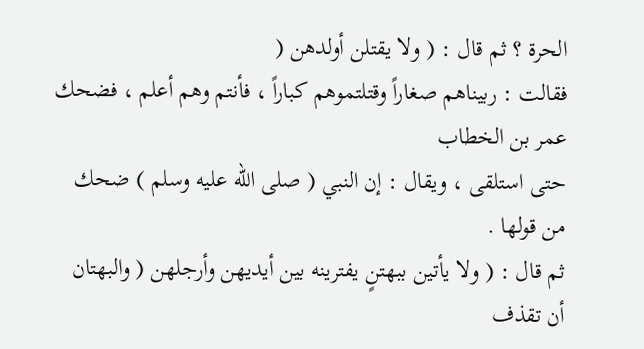الحرة ؟ ثم قال : ( ولا يقتلن أولدهن (
فقالت : ربيناهم صغاراً وقتلتموهم كباراً ، فأنتم وهم أعلم ، فضحك عمر بن الخطاب
حتى استلقى ، ويقال : إن النبي ( صلى الله عليه وسلم ) ضحك من قولها .
ثم قال : ( ولا يأتين ببهتنٍ يفترينه بين أيديهن وأرجلهن ( والبهتان
أن تقذف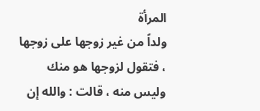المرأة
ولداً من غير زوجها على زوجها ، فتقول لزوجها هو منك وليس منه ، قالت : والله إن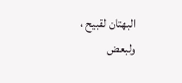البهتان لقبيح ، ولبعض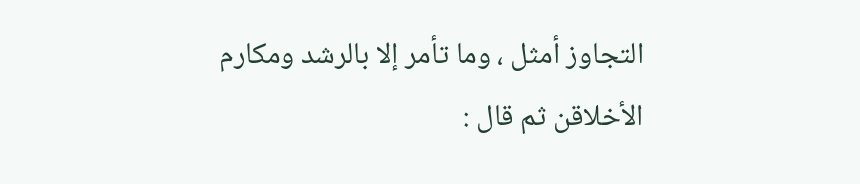التجاوز أمثل ، وما تأمر إلا بالرشد ومكارم الأخلاقن ثم قال :